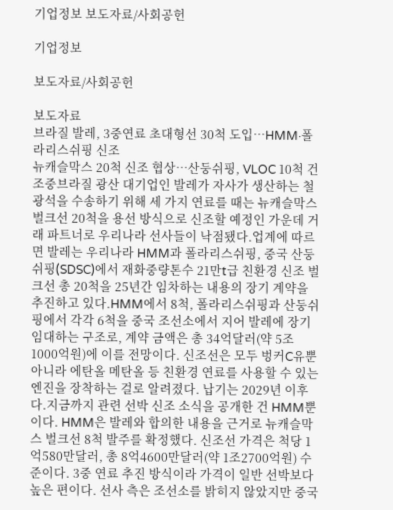기업정보 보도자료/사회공헌

기업정보

보도자료/사회공헌

보도자료
브라질 발레, 3중연료 초대형선 30척 도입…HMM·폴라리스쉬핑 신조
뉴캐슬막스 20척 신조 협상…산둥쉬핑, VLOC 10척 건조중브라질 광산 대기업인 발레가 자사가 생산하는 철광석을 수송하기 위해 세 가지 연료를 때는 뉴캐슬막스 벌크선 20척을 용선 방식으로 신조할 예정인 가운데 거래 파트너로 우리나라 선사들이 낙점됐다.업계에 따르면 발레는 우리나라 HMM과 폴라리스쉬핑, 중국 산둥쉬핑(SDSC)에서 재화중량톤수 21만t급 친환경 신조 벌크선 총 20척을 25년간 임차하는 내용의 장기 계약을 추진하고 있다.HMM에서 8척, 폴라리스쉬핑과 산둥쉬핑에서 각각 6척을 중국 조선소에서 지어 발레에 장기 임대하는 구조로, 계약 금액은 총 34억달러(약 5조1000억원)에 이를 전망이다. 신조선은 모두 벙커C유뿐 아니라 에탄올 메탄올 등 친환경 연료를 사용할 수 있는 엔진을 장착하는 걸로 알려졌다. 납기는 2029년 이후다.지금까지 관련 선박 신조 소식을 공개한 건 HMM뿐이다. HMM은 발레와 합의한 내용을 근거로 뉴캐슬막스 벌크선 8척 발주를 확정했다. 신조선 가격은 척당 1억580만달러, 총 8억4600만달러(약 1조2700억원) 수준이다. 3중 연료 추진 방식이라 가격이 일반 선박보다 높은 편이다. 선사 측은 조선소를 밝히지 않았지만 중국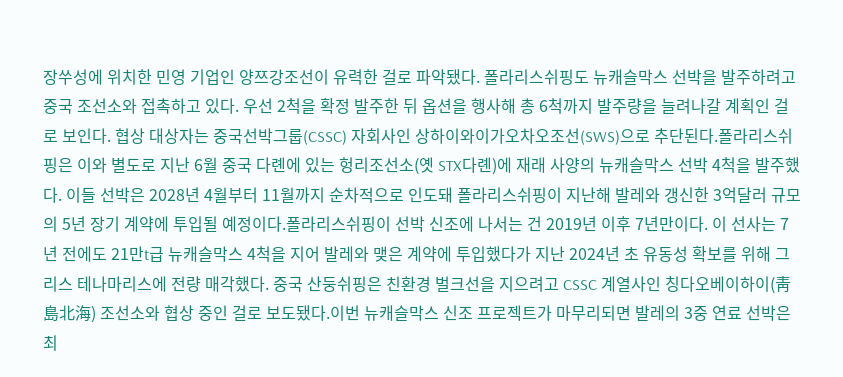장쑤성에 위치한 민영 기업인 양쯔강조선이 유력한 걸로 파악됐다. 폴라리스쉬핑도 뉴캐슬막스 선박을 발주하려고 중국 조선소와 접촉하고 있다. 우선 2척을 확정 발주한 뒤 옵션을 행사해 총 6척까지 발주량을 늘려나갈 계획인 걸로 보인다. 협상 대상자는 중국선박그룹(CSSC) 자회사인 상하이와이가오차오조선(SWS)으로 추단된다.폴라리스쉬핑은 이와 별도로 지난 6월 중국 다롄에 있는 헝리조선소(옛 STX다롄)에 재래 사양의 뉴캐슬막스 선박 4척을 발주했다. 이들 선박은 2028년 4월부터 11월까지 순차적으로 인도돼 폴라리스쉬핑이 지난해 발레와 갱신한 3억달러 규모의 5년 장기 계약에 투입될 예정이다.폴라리스쉬핑이 선박 신조에 나서는 건 2019년 이후 7년만이다. 이 선사는 7년 전에도 21만t급 뉴캐슬막스 4척을 지어 발레와 맺은 계약에 투입했다가 지난 2024년 초 유동성 확보를 위해 그리스 테나마리스에 전량 매각했다. 중국 산둥쉬핑은 친환경 벌크선을 지으려고 CSSC 계열사인 칭다오베이하이(靑島北海) 조선소와 협상 중인 걸로 보도됐다.이번 뉴캐슬막스 신조 프로젝트가 마무리되면 발레의 3중 연료 선박은 최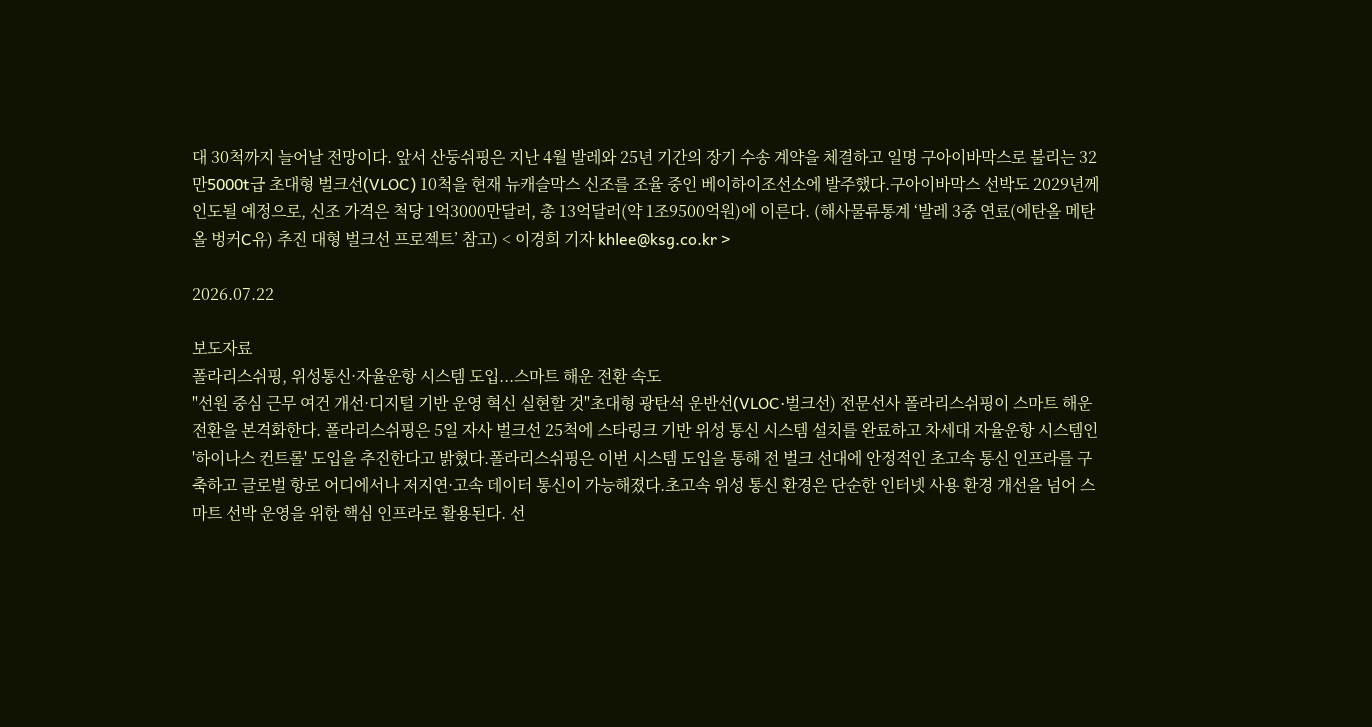대 30척까지 늘어날 전망이다. 앞서 산둥쉬핑은 지난 4월 발레와 25년 기간의 장기 수송 계약을 체결하고 일명 구아이바막스로 불리는 32만5000t급 초대형 벌크선(VLOC) 10척을 현재 뉴캐슬막스 신조를 조율 중인 베이하이조선소에 발주했다.구아이바막스 선박도 2029년께 인도될 예정으로, 신조 가격은 척당 1억3000만달러, 총 13억달러(약 1조9500억원)에 이른다. (해사물류통계 ‘발레 3중 연료(에탄올 메탄올 벙커C유) 추진 대형 벌크선 프로젝트’ 참고) < 이경희 기자 khlee@ksg.co.kr >

2026.07.22

보도자료
폴라리스쉬핑, 위성통신·자율운항 시스템 도입...스마트 해운 전환 속도
"선원 중심 근무 여건 개선·디지털 기반 운영 혁신 실현할 것"초대형 광탄석 운반선(VLOC·벌크선) 전문선사 폴라리스쉬핑이 스마트 해운 전환을 본격화한다. 폴라리스쉬핑은 5일 자사 벌크선 25척에 스타링크 기반 위성 통신 시스템 설치를 완료하고 차세대 자율운항 시스템인 '하이나스 컨트롤' 도입을 추진한다고 밝혔다.폴라리스쉬핑은 이번 시스템 도입을 통해 전 벌크 선대에 안정적인 초고속 통신 인프라를 구축하고 글로벌 항로 어디에서나 저지연·고속 데이터 통신이 가능해졌다.초고속 위성 통신 환경은 단순한 인터넷 사용 환경 개선을 넘어 스마트 선박 운영을 위한 핵심 인프라로 활용된다. 선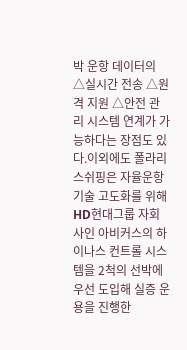박 운항 데이터의 △실시간 전송 △원격 지원 △안전 관리 시스템 연계가 가능하다는 장점도 있다.이외에도 폴라리스쉬핑은 자율운항 기술 고도화를 위해 HD현대그룹 자회사인 아비커스의 하이나스 컨트롤 시스템을 2척의 선박에 우선 도입해 실증 운용을 진행한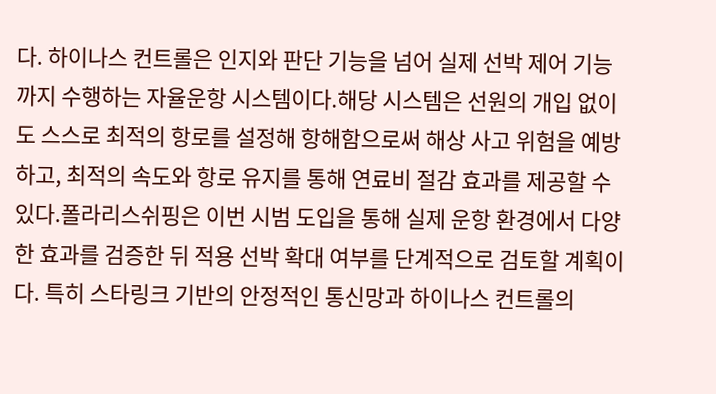다. 하이나스 컨트롤은 인지와 판단 기능을 넘어 실제 선박 제어 기능까지 수행하는 자율운항 시스템이다.해당 시스템은 선원의 개입 없이도 스스로 최적의 항로를 설정해 항해함으로써 해상 사고 위험을 예방하고, 최적의 속도와 항로 유지를 통해 연료비 절감 효과를 제공할 수 있다.폴라리스쉬핑은 이번 시범 도입을 통해 실제 운항 환경에서 다양한 효과를 검증한 뒤 적용 선박 확대 여부를 단계적으로 검토할 계획이다. 특히 스타링크 기반의 안정적인 통신망과 하이나스 컨트롤의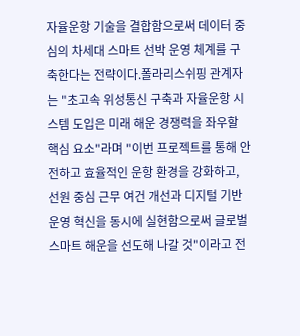자율운항 기술을 결합함으로써 데이터 중심의 차세대 스마트 선박 운영 체계를 구축한다는 전략이다.폴라리스쉬핑 관계자는 "초고속 위성통신 구축과 자율운항 시스템 도입은 미래 해운 경쟁력을 좌우할 핵심 요소"라며 "이번 프로젝트를 통해 안전하고 효율적인 운항 환경을 강화하고, 선원 중심 근무 여건 개선과 디지털 기반 운영 혁신을 동시에 실현함으로써 글로벌 스마트 해운을 선도해 나갈 것"이라고 전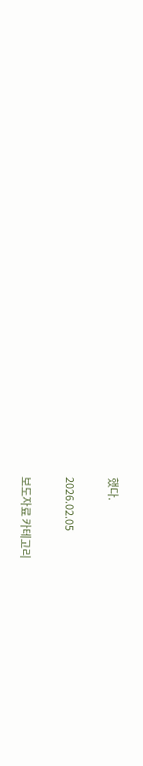했다.

2026.02.05

보도자료 카테고리